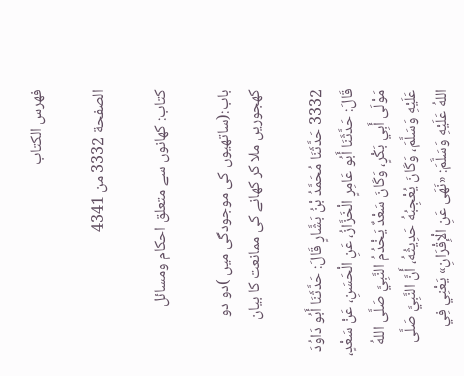فهرس الكتاب

الصفحة 3332 من 4341

کتاب: کھانوں سے متعلق احکام ومسائل

باب:(ساتھیوں کی موجودگی میں )دو دو کھجوریں ملا کر کھانے کی ممانعت کا بیان

3332 حَدَّثَنَا مُحَمَّدُ بْنُ بَشَّارٍ قَالَ: حَدَّثَنَا أَبُو دَاوُدَ قَالَ: حَدَّثَنَا أَبُو عَامِرٍ الْخَزَّازُ، عَنِ الْحَسَنِ، عَنْ سَعْدٍ، مَوْلَى أَبِي بَكْرٍ، وَكَانَ سَعْدٌ يَخْدُمُ النَّبِيَّ صَلَّى اللهُ عَلَيْهِ وَسَلَّمَ، وَكَانَ يُعْجِبُهُ حَدِيثُهُ، أَنَّ النَّبِيَّ صَلَّى اللهُ عَلَيْهِ وَسَلَّمَ: «نَهَى عَنِ الْإِقْرَانِ» يَعْنِي فِي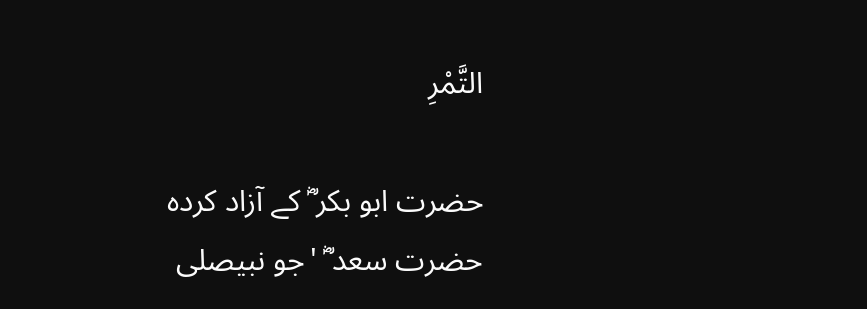التَّمْرِ

حضرت ابو بکر ؓ کے آزاد کردہ حضرت سعد ؓ 'جو نبیصلى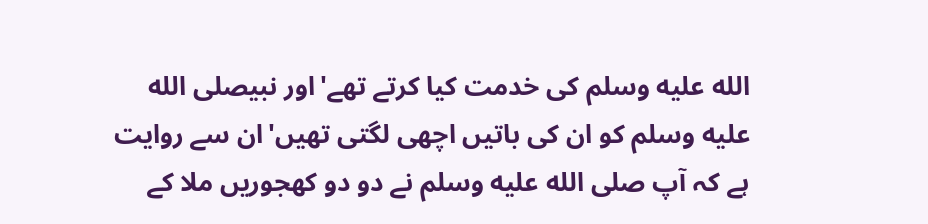الله عليه وسلم کی خدمت کیا کرتے تھے'اور نبیصلى الله عليه وسلم کو ان کی باتیں اچھی لگتی تھیں'ان سے روایت ہے کہ آپ صلى الله عليه وسلم نے دو دو کھجوریں ملا کے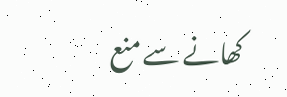کھانے سے منع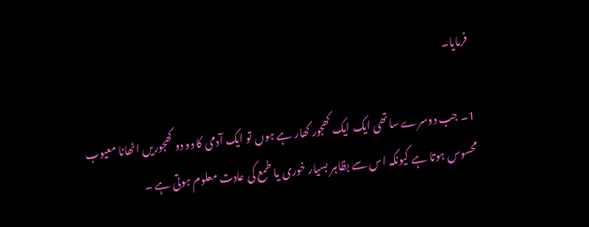فرمایا۔

1۔ جب دوسرے ساتھی ایک ایک کھجور کھار ہے ہوں تو ایک آدمی کا دو دو کھجوریں اٹھانا معیوب محسوس ہوتا ہے کیونکہ اس سے بظاہر بسیار خوری یا طمع کی عادت معلوم ہوتی ہے ۔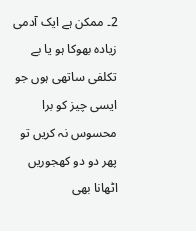2۔ ممکن ہے ایک آدمی زیادہ بھوکا ہو یا بے تکلفی ساتھی ہوں جو ایسی چیز کو برا محسوس نہ کریں تو پھر دو دو کھجوریں اٹھانا بھی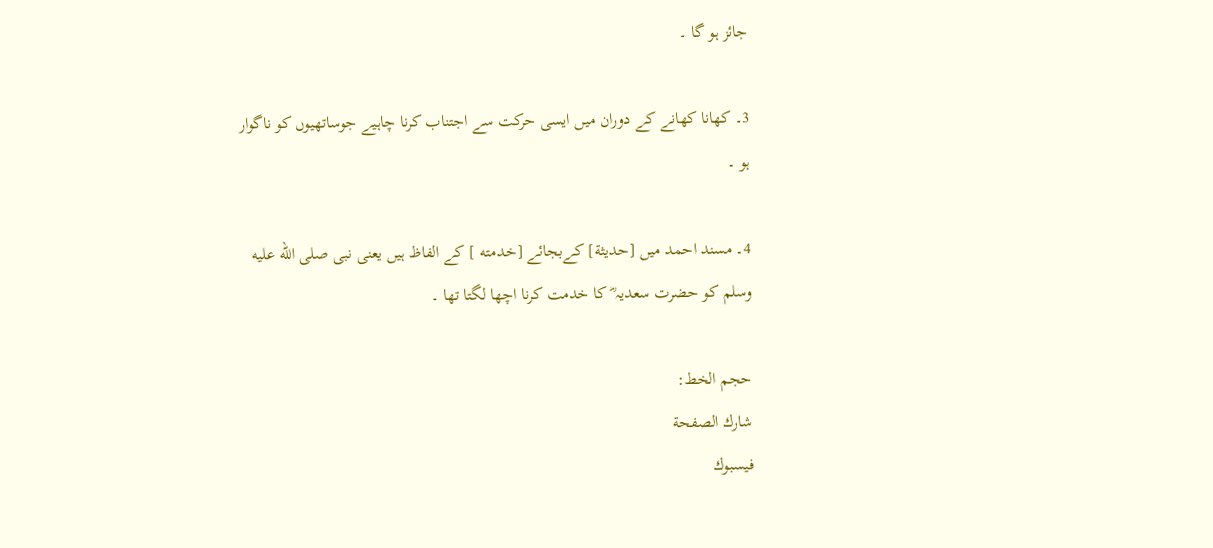جائز ہو گا ۔

3۔ کھانا کھانے کے دوران میں ایسی حرکت سے اجتناب کرنا چاہیے جوساتھیوں کو ناگوار ہو ۔

4۔ مسند احمد میں [حدیثة] کےبجائے [خدمته ] کے الفاظ ہیں یعنی نبی صلى الله عليه وسلم کو حضرت سعدیہ ؓ کا خدمت کرنا اچھا لگتا تھا ۔

حجم الخط:
شارك الصفحة
فيسبوك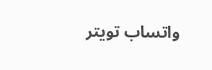واتساب تويتر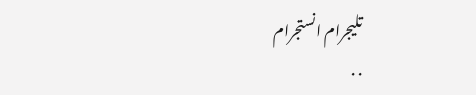تليجرام انستجرام
. .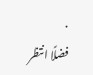.
فضلًا انتظر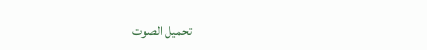تحميل الصوت